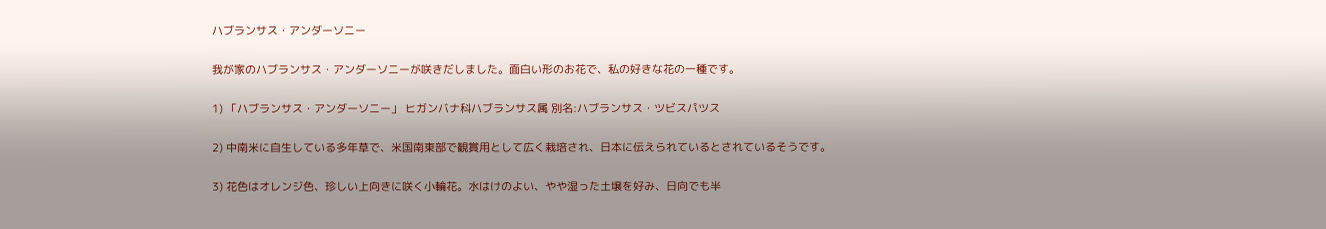ハブランサス・アンダーソニー

我が家のハブランサス・アンダーソニーが咲きだしました。面白い形のお花で、私の好きな花の一種です。

1) 「ハブランサス・アンダーソニー」 ヒガンバナ科ハブランサス属 別名:ハブランサス・ツビスパツス

2) 中南米に自生している多年草で、米国南東部で観賞用として広く栽培され、日本に伝えられているとされているそうです。

3) 花色はオレンジ色、珍しい上向きに咲く小輪花。水はけのよい、やや湿った土壌を好み、日向でも半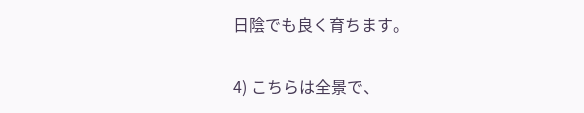日陰でも良く育ちます。

4) こちらは全景で、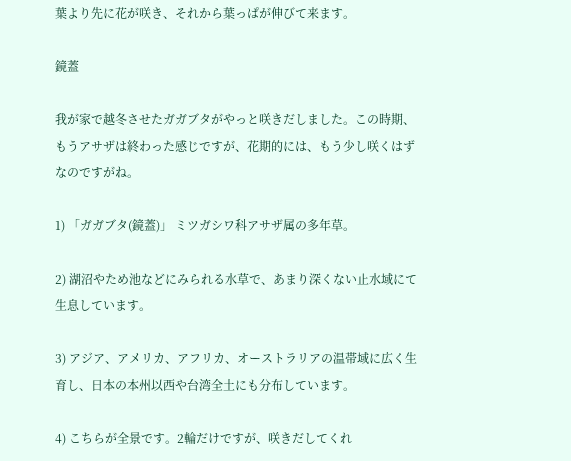葉より先に花が咲き、それから葉っぱが伸びて来ます。

鏡蓋

我が家で越冬させたガガブタがやっと咲きだしました。この時期、もうアサザは終わった感じですが、花期的には、もう少し咲くはずなのですがね。

1) 「ガガブタ(鏡蓋)」 ミツガシワ科アサザ属の多年草。

2) 湖沼やため池などにみられる水草で、あまり深くない止水域にて生息しています。

3) アジア、アメリカ、アフリカ、オーストラリアの温帯域に広く生育し、日本の本州以西や台湾全土にも分布しています。

4) こちらが全景です。2輪だけですが、咲きだしてくれ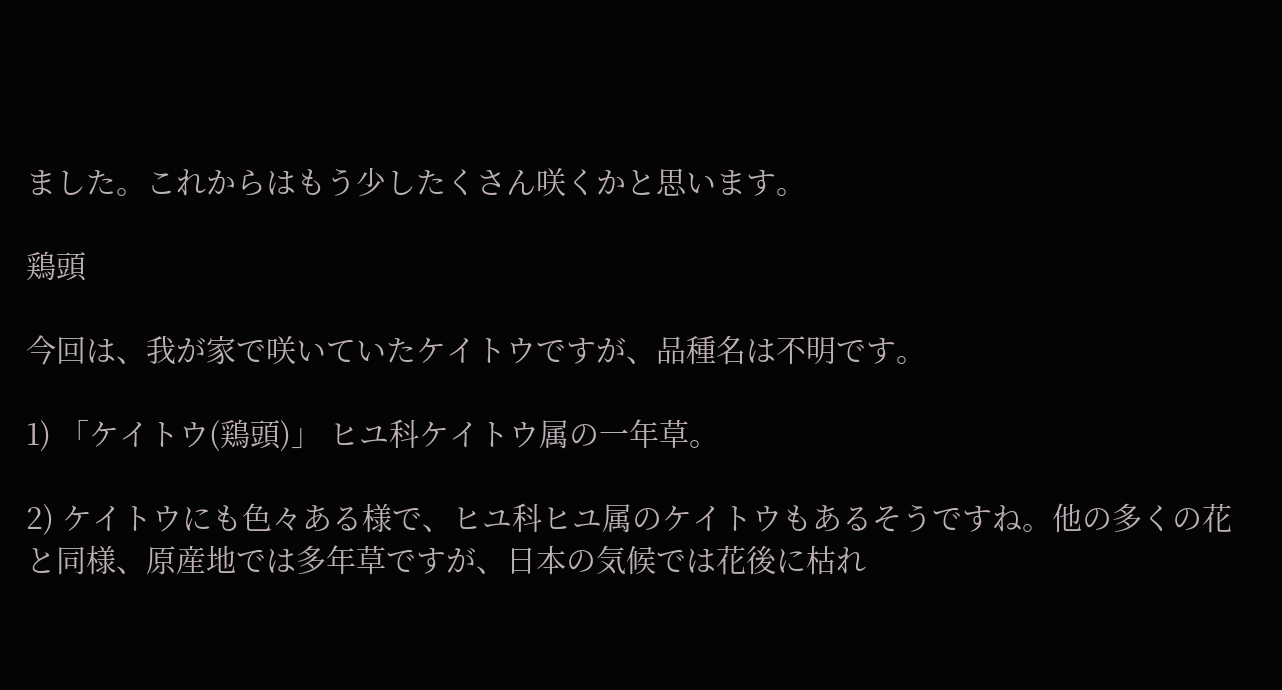ました。これからはもう少したくさん咲くかと思います。

鶏頭

今回は、我が家で咲いていたケイトウですが、品種名は不明です。

1) 「ケイトウ(鶏頭)」 ヒユ科ケイトウ属の一年草。

2) ケイトウにも色々ある様で、ヒユ科ヒユ属のケイトウもあるそうですね。他の多くの花と同様、原産地では多年草ですが、日本の気候では花後に枯れ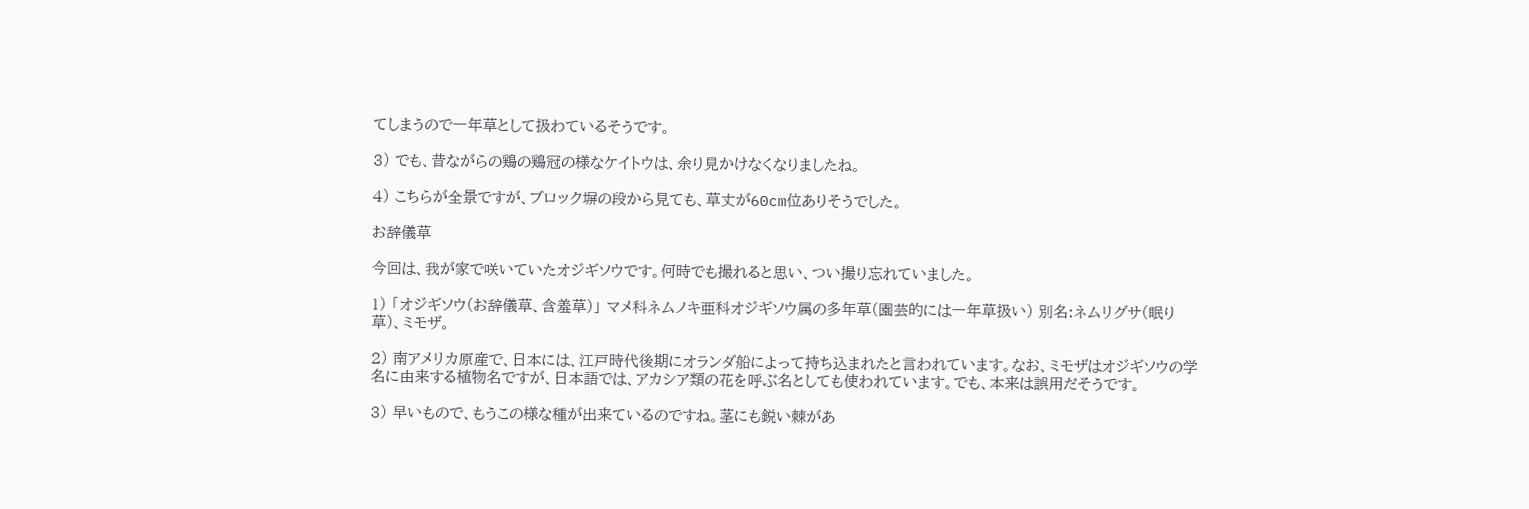てしまうので一年草として扱わているそうです。

3) でも、昔ながらの鶏の鶏冠の様なケイトウは、余り見かけなくなりましたね。

4) こちらが全景ですが、ブロック塀の段から見ても、草丈が60cm位ありそうでした。

お辞儀草

今回は、我が家で咲いていたオジギソウです。何時でも撮れると思い、つい撮り忘れていました。

1) 「オジギソウ(お辞儀草、含羞草)」 マメ科ネムノキ亜科オジギソウ属の多年草(園芸的には一年草扱い) 別名:ネムリグサ(眠り草)、ミモザ。

2) 南アメリカ原産で、日本には、江戸時代後期にオランダ船によって持ち込まれたと言われています。なお、ミモザはオジギソウの学名に由来する植物名ですが、日本語では、アカシア類の花を呼ぶ名としても使われています。でも、本来は誤用だそうです。

3) 早いもので、もうこの様な種が出来ているのですね。茎にも鋭い棘があ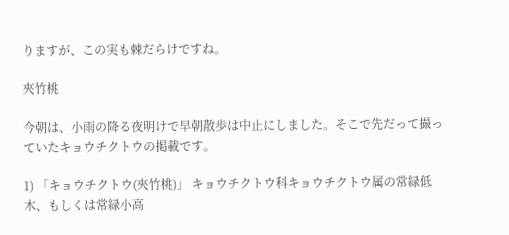りますが、この実も棘だらけですね。

夾竹桃

今朝は、小雨の降る夜明けで早朝散歩は中止にしました。そこで先だって撮っていたキョウチクトウの掲載です。

1) 「キョウチクトウ(夾竹桃)」 キョウチクトウ科キョウチクトウ属の常緑低木、もしくは常緑小高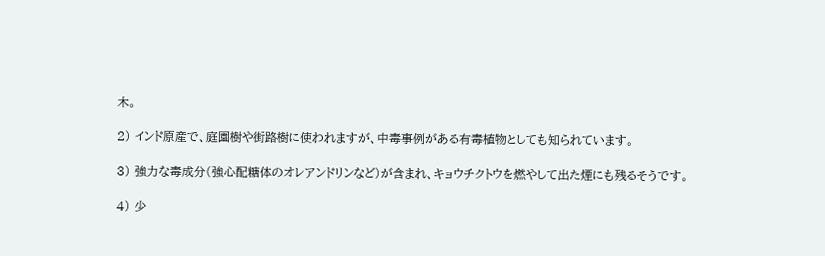木。

2) インド原産で、庭園樹や街路樹に使われますが、中毒事例がある有毒植物としても知られています。

3) 強力な毒成分(強心配糖体のオレアンドリンなど)が含まれ、キョウチクトウを燃やして出た煙にも残るそうです。

4) 少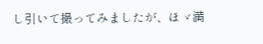し引いて撮ってみましたが、ほゞ満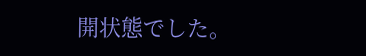開状態でした。